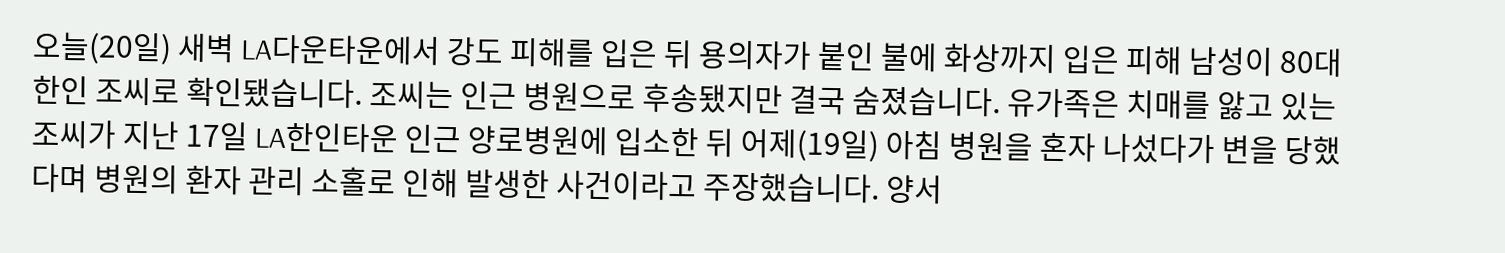오늘(20일) 새벽 LA다운타운에서 강도 피해를 입은 뒤 용의자가 붙인 불에 화상까지 입은 피해 남성이 80대 한인 조씨로 확인됐습니다. 조씨는 인근 병원으로 후송됐지만 결국 숨졌습니다. 유가족은 치매를 앓고 있는 조씨가 지난 17일 LA한인타운 인근 양로병원에 입소한 뒤 어제(19일) 아침 병원을 혼자 나섰다가 변을 당했다며 병원의 환자 관리 소홀로 인해 발생한 사건이라고 주장했습니다. 양서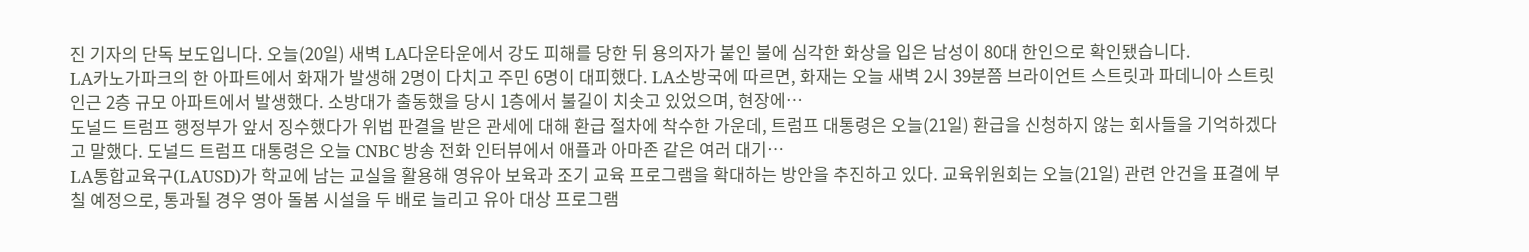진 기자의 단독 보도입니다. 오늘(20일) 새벽 LA다운타운에서 강도 피해를 당한 뒤 용의자가 붙인 불에 심각한 화상을 입은 남성이 80대 한인으로 확인됐습니다.
LA카노가파크의 한 아파트에서 화재가 발생해 2명이 다치고 주민 6명이 대피했다. LA소방국에 따르면, 화재는 오늘 새벽 2시 39분쯤 브라이언트 스트릿과 파데니아 스트릿 인근 2층 규모 아파트에서 발생했다. 소방대가 출동했을 당시 1층에서 불길이 치솟고 있었으며, 현장에…
도널드 트럼프 행정부가 앞서 징수했다가 위법 판결을 받은 관세에 대해 환급 절차에 착수한 가운데, 트럼프 대통령은 오늘(21일) 환급을 신청하지 않는 회사들을 기억하겠다고 말했다. 도널드 트럼프 대통령은 오늘 CNBC 방송 전화 인터뷰에서 애플과 아마존 같은 여러 대기…
LA통합교육구(LAUSD)가 학교에 남는 교실을 활용해 영유아 보육과 조기 교육 프로그램을 확대하는 방안을 추진하고 있다. 교육위원회는 오늘(21일) 관련 안건을 표결에 부칠 예정으로, 통과될 경우 영아 돌봄 시설을 두 배로 늘리고 유아 대상 프로그램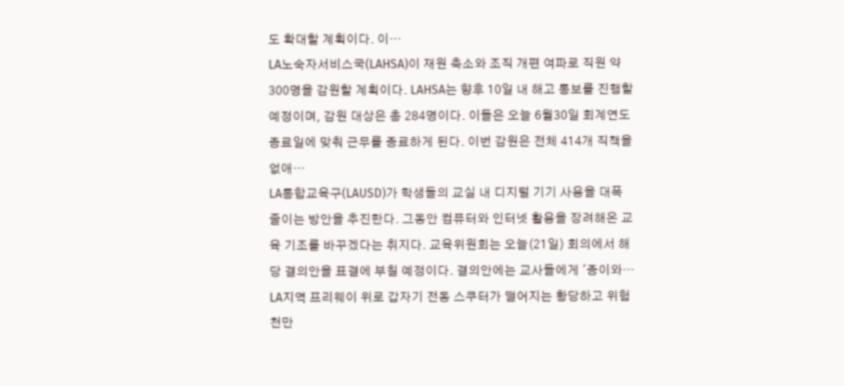도 확대할 계획이다. 이…
LA노숙자서비스국(LAHSA)이 재원 축소와 조직 개편 여파로 직원 약 300명을 감원할 계획이다. LAHSA는 향후 10일 내 해고 통보를 진행할 예정이며, 감원 대상은 총 284명이다. 이들은 오늘 6월30일 회계연도 종료일에 맞춰 근무를 종료하게 된다. 이번 감원은 전체 414개 직책을 없애…
LA통합교육구(LAUSD)가 학생들의 교실 내 디지털 기기 사용을 대폭 줄이는 방안을 추진한다. 그동안 컴퓨터와 인터넷 활용을 장려해온 교육 기조를 바꾸겠다는 취지다. 교육위원회는 오늘(21일) 회의에서 해당 결의안을 표결에 부칠 예정이다. 결의안에는 교사들에게 '종이와…
LA지역 프리웨이 위로 갑자기 전동 스쿠터가 떨어지는 황당하고 위험천만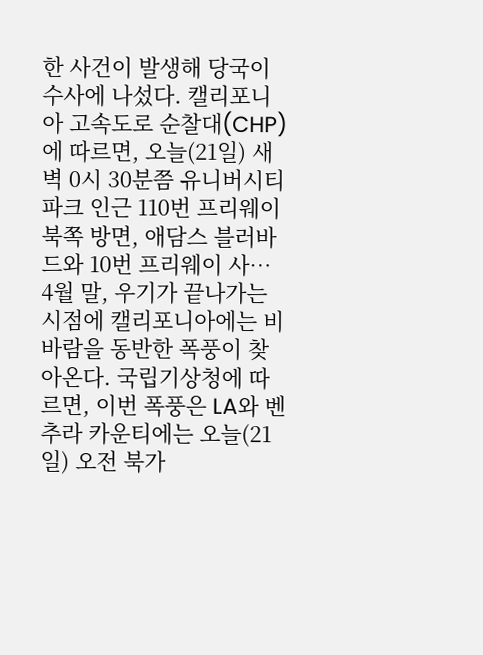한 사건이 발생해 당국이 수사에 나섰다. 캘리포니아 고속도로 순찰대(CHP)에 따르면, 오늘(21일) 새벽 0시 30분쯤 유니버시티 파크 인근 110번 프리웨이 북쪽 방면, 애담스 블러바드와 10번 프리웨이 사…
4월 말, 우기가 끝나가는 시점에 캘리포니아에는 비바람을 동반한 폭풍이 찾아온다. 국립기상청에 따르면, 이번 폭풍은 LA와 벤추라 카운티에는 오늘(21일) 오전 북가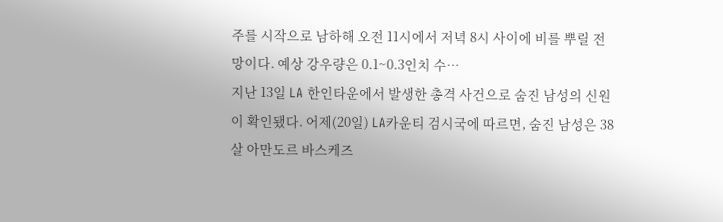주를 시작으로 남하해 오전 11시에서 저녁 8시 사이에 비를 뿌릴 전망이다. 예상 강우량은 0.1~0.3인치 수…
지난 13일 LA 한인타운에서 발생한 총격 사건으로 숨진 남성의 신원이 확인됐다. 어제(20일) LA카운티 검시국에 따르면, 숨진 남성은 38살 아만도르 바스케즈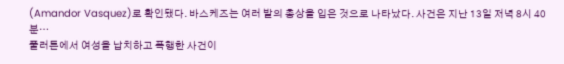(Amandor Vasquez)로 확인됐다. 바스케즈는 여러 발의 총상을 입은 것으로 나타났다. 사건은 지난 13일 저녁 8시 40분…
풀러튼에서 여성을 납치하고 폭행한 사건이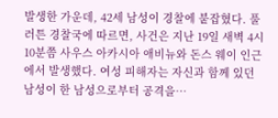발생한 가운데, 42세 남성이 경찰에 붙잡혔다. 풀러튼 경찰국에 따르면, 사건은 지난 19일 새벽 4시10분쯤 사우스 아카시아 애비뉴와 돈스 웨이 인근에서 발생했다. 여성 피해자는 자신과 함께 있던 남성이 한 남성으로부터 공격을…